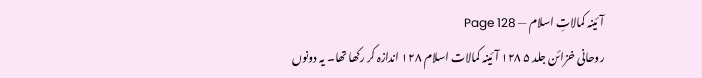آئینہ کمالاتِ اسلام — Page 128
روحانی خزائن جلد ۵ ۱۲۸ آئینہ کمالات اسلام ۱۲۸ اندازہ کر رکھا تھا۔ یہ دونوں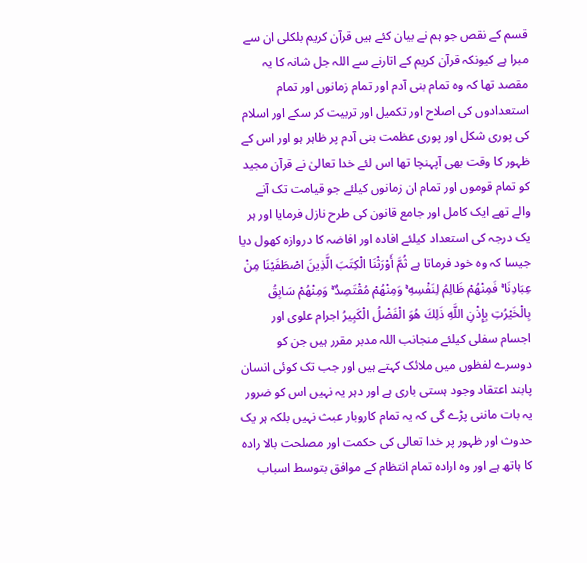قسم کے نقص جو ہم نے بیان کئے ہیں قرآن کریم بلکلی ان سے مبرا ہے کیونکہ قرآن کریم کے اتارنے سے اللہ جل شانہ کا یہ مقصد تھا کہ وہ تمام بنی آدم اور تمام زمانوں اور تمام استعدادوں کی اصلاح اور تکمیل اور تربیت کر سکے اور اسلام کی پوری شکل اور پوری عظمت بنی آدم پر ظاہر ہو اور اس کے ظہور کا وقت بھی آپہنچا تھا اس لئے خدا تعالیٰ نے قرآن مجید کو تمام قوموں اور تمام ان زمانوں کیلئے جو قیامت تک آنے والے تھے ایک کامل اور جامع قانون کی طرح نازل فرمایا اور ہر یک درجہ کی استعداد کیلئے افادہ اور افاضہ کا دروازہ کھول دیا جیسا کہ وہ خود فرماتا ہے ثُمَّ أَوْرَثْنَا الْكِتَبَ الَّذِينَ اصْطَفَيْنَا مِنْ عِبَادِنَا ۚ فَمِنْهُمْ ظَالِمُ لِنَفْسِهِ ۚ وَمِنْهُمْ مُقْتَصِدٌ ۚ وَمِنْهُمْ سَابِقُ بِالْخَيْرُتِ بِإِذْنِ اللَّهِ ذَلِكَ هُوَ الْفَضْلُ الْكَبِيرُ اجرام علوی اور اجسام سفلی کیلئے منجانب اللہ مدبر مقرر ہیں جن کو دوسرے لفظوں میں ملائک کہتے ہیں اور جب تک کوئی انسان پابند اعتقاد وجود ہستی باری ہے اور دہر یہ نہیں اس کو ضرور یہ بات ماننی پڑے گی کہ یہ تمام کاروبار عبث نہیں بلکہ ہر یک حدوث اور ظہور پر خدا تعالی کی حکمت اور مصلحت بالا رادہ کا ہاتھ ہے اور وہ ارادہ تمام انتظام کے موافق بتوسط اسباب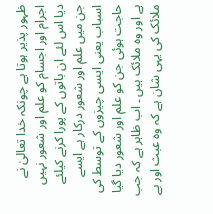ظہور پذیر ہوتا ہے چونکہ خدا تعالیٰ نے اجرام اور اجسام کو علم اور شعور نہیں دیا اس لئے ان باتوں کے پورا کرنے کیلئے جن میں علم اور شعور درکار ہے ایسے اسباب یعنی ایسی چیزوں کے توسط کی حاجت ہوئی جن کو علم اور شعور دیا گیا ہے اور وہ ملائک ہیں ۔ اب ظاہر ہے کہ جب ملائک کی یہی شان ہے کہ وہ عبث اور بے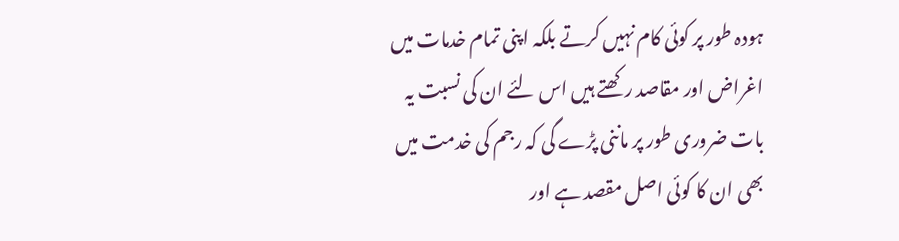ہودہ طور پر کوئی کام نہیں کرتے بلکہ اپنی تمام خدمات میں اغراض اور مقاصد رکھتے ہیں اس لئے ان کی نسبت یہ بات ضروری طور پر ماننی پڑے گی کہ رجم کی خدمت میں بھی ان کا کوئی اصل مقصد ہے اور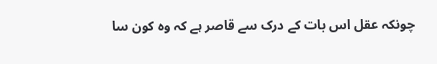چونکہ عقل اس بات کے درک سے قاصر ہے کہ وہ کون سا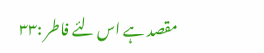مقصد ہے اس لئے فاطر :۳۳